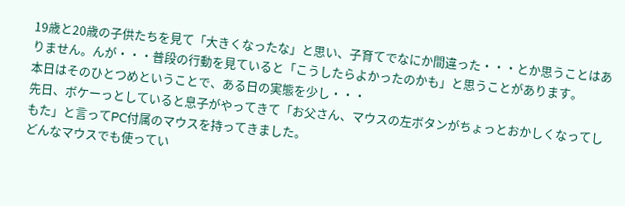19歳と20歳の子供たちを見て「大きくなったな」と思い、子育てでなにか間違った・・・とか思うことはありません。んが・・・普段の行動を見ていると「こうしたらよかったのかも」と思うことがあります。
本日はそのひとつめということで、ある日の実態を少し・・・
先日、ボケーっとしていると息子がやってきて「お父さん、マウスの左ボタンがちょっとおかしくなってしもた」と言ってPC付属のマウスを持ってきました。
どんなマウスでも使ってい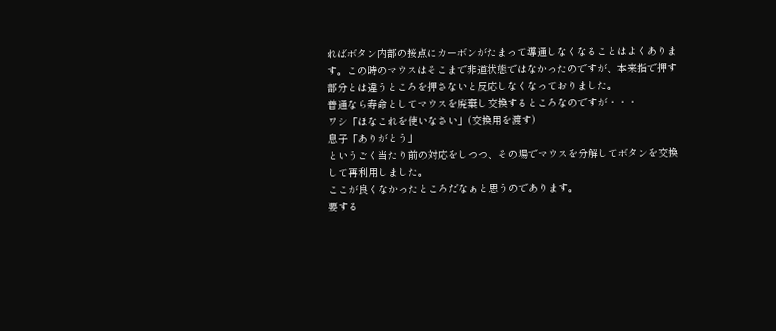ればボタン内部の接点にカーボンがたまって導通しなくなることはよくあります。この時のマウスはそこまで非道状態ではなかったのですが、本来指で押す部分とは違うところを押さないと反応しなくなっておりました。
普通なら寿命としてマウスを廃棄し交換するところなのですが・・・
ワシ「ほなこれを使いなさい」(交換用を渡す)
息子「ありがとう」
というごく当たり前の対応をしつつ、その場でマウスを分解してボタンを交換して再利用しました。
ここが良くなかったところだなぁと思うのであります。
要する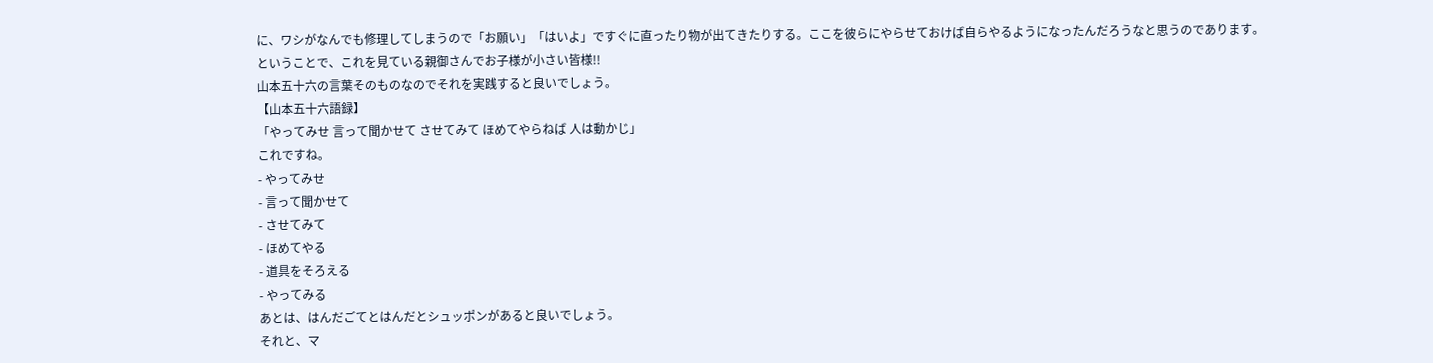に、ワシがなんでも修理してしまうので「お願い」「はいよ」ですぐに直ったり物が出てきたりする。ここを彼らにやらせておけば自らやるようになったんだろうなと思うのであります。
ということで、これを見ている親御さんでお子様が小さい皆様!!
山本五十六の言葉そのものなのでそれを実践すると良いでしょう。
【山本五十六語録】
「やってみせ 言って聞かせて させてみて ほめてやらねば 人は動かじ」
これですね。
- やってみせ
- 言って聞かせて
- させてみて
- ほめてやる
- 道具をそろえる
- やってみる
あとは、はんだごてとはんだとシュッポンがあると良いでしょう。
それと、マ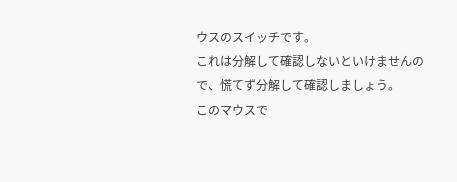ウスのスイッチです。
これは分解して確認しないといけませんので、慌てず分解して確認しましょう。
このマウスで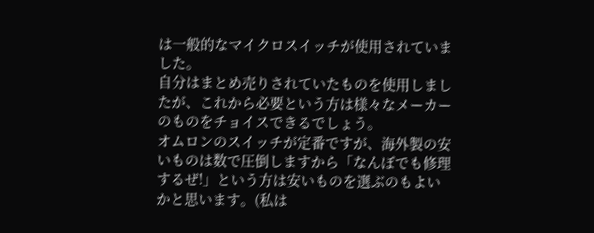は一般的なマイクロスイッチが使用されていました。
自分はまとめ売りされていたものを使用しましたが、これから必要という方は様々なメーカーのものをチョイスできるでしょう。
オムロンのスイッチが定番ですが、海外製の安いものは数で圧倒しますから「なんぼでも修理するぜ!」という方は安いものを選ぶのもよいかと思います。(私は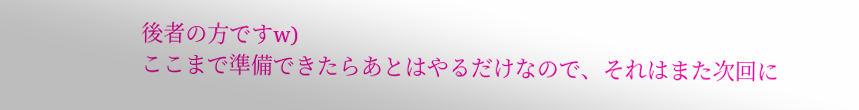後者の方ですw)
ここまで準備できたらあとはやるだけなので、それはまた次回に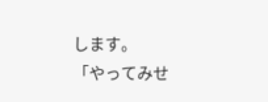します。
「やってみせ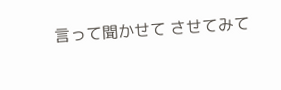言って聞かせて させてみて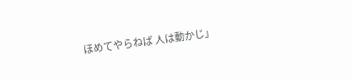ほめてやらねば 人は動かじ」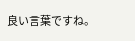良い言葉ですね。